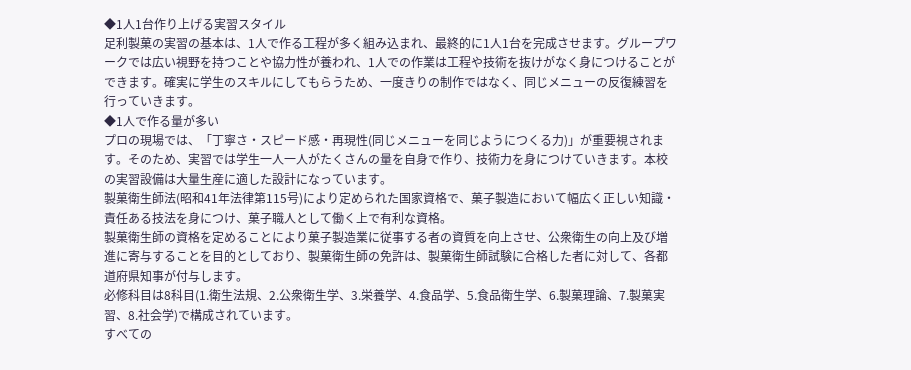◆1人1台作り上げる実習スタイル
足利製菓の実習の基本は、1人で作る工程が多く組み込まれ、最終的に1人1台を完成させます。グループワークでは広い視野を持つことや協力性が養われ、1人での作業は工程や技術を抜けがなく身につけることができます。確実に学生のスキルにしてもらうため、一度きりの制作ではなく、同じメニューの反復練習を行っていきます。
◆1人で作る量が多い
プロの現場では、「丁寧さ・スピード感・再現性(同じメニューを同じようにつくる力)」が重要視されます。そのため、実習では学生一人一人がたくさんの量を自身で作り、技術力を身につけていきます。本校の実習設備は大量生産に適した設計になっています。
製菓衛生師法(昭和41年法律第115号)により定められた国家資格で、菓子製造において幅広く正しい知識・責任ある技法を身につけ、菓子職人として働く上で有利な資格。
製菓衛生師の資格を定めることにより菓子製造業に従事する者の資質を向上させ、公衆衛生の向上及び増進に寄与することを目的としており、製菓衛生師の免許は、製菓衛生師試験に合格した者に対して、各都道府県知事が付与します。
必修科目は8科目(1.衛生法規、2.公衆衛生学、3.栄養学、4.食品学、5.食品衛生学、6.製菓理論、7.製菓実習、8.社会学)で構成されています。
すべての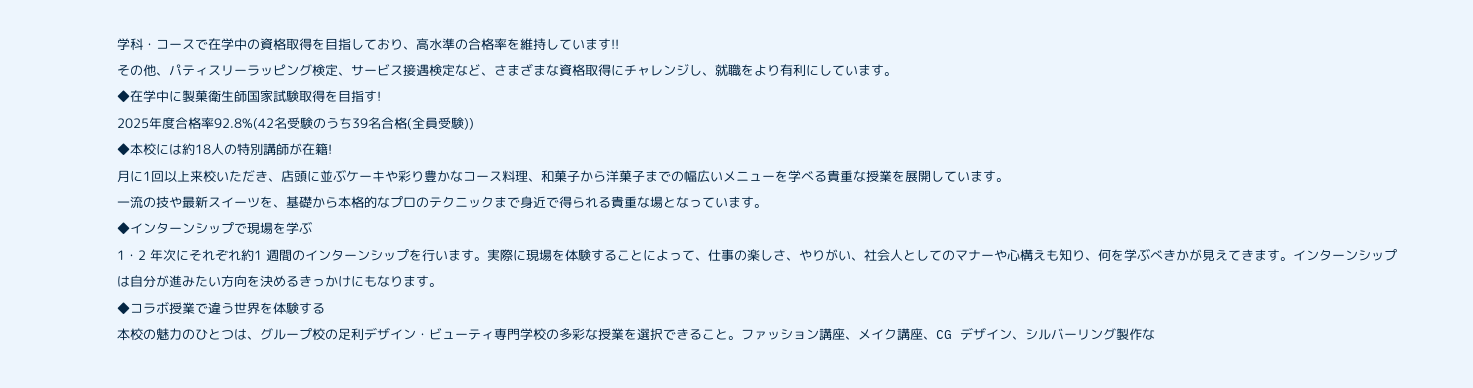学科・コースで在学中の資格取得を目指しており、高水準の合格率を維持しています!!
その他、パティスリーラッピング検定、サービス接遇検定など、さまざまな資格取得にチャレンジし、就職をより有利にしています。
◆在学中に製菓衛生師国家試験取得を目指す!
2025年度合格率92.8%(42名受験のうち39名合格(全員受験))
◆本校には約18人の特別講師が在籍!
月に1回以上来校いただき、店頭に並ぶケーキや彩り豊かなコース料理、和菓子から洋菓子までの幅広いメニューを学べる貴重な授業を展開しています。
一流の技や最新スイーツを、基礎から本格的なプロのテクニックまで身近で得られる貴重な場となっています。
◆インターンシップで現場を学ぶ
1・2 年次にそれぞれ約1 週間のインターンシップを行います。実際に現場を体験することによって、仕事の楽しさ、やりがい、社会人としてのマナーや心構えも知り、何を学ぶべきかが見えてきます。インターンシップは自分が進みたい方向を決めるきっかけにもなります。
◆コラボ授業で違う世界を体験する
本校の魅力のひとつは、グループ校の足利デザイン・ビューティ専門学校の多彩な授業を選択できること。ファッション講座、メイク講座、CG デザイン、シルバーリング製作な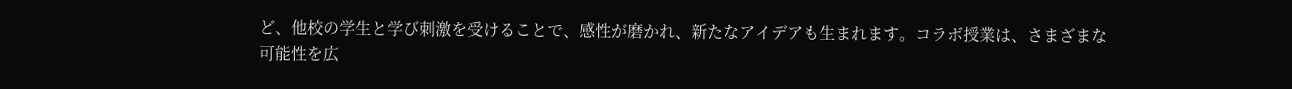ど、他校の学生と学び刺激を受けることで、感性が磨かれ、新たなアイデアも生まれます。コラボ授業は、さまざまな可能性を広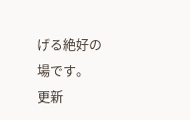げる絶好の場です。
更新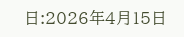日:2026年4月15日